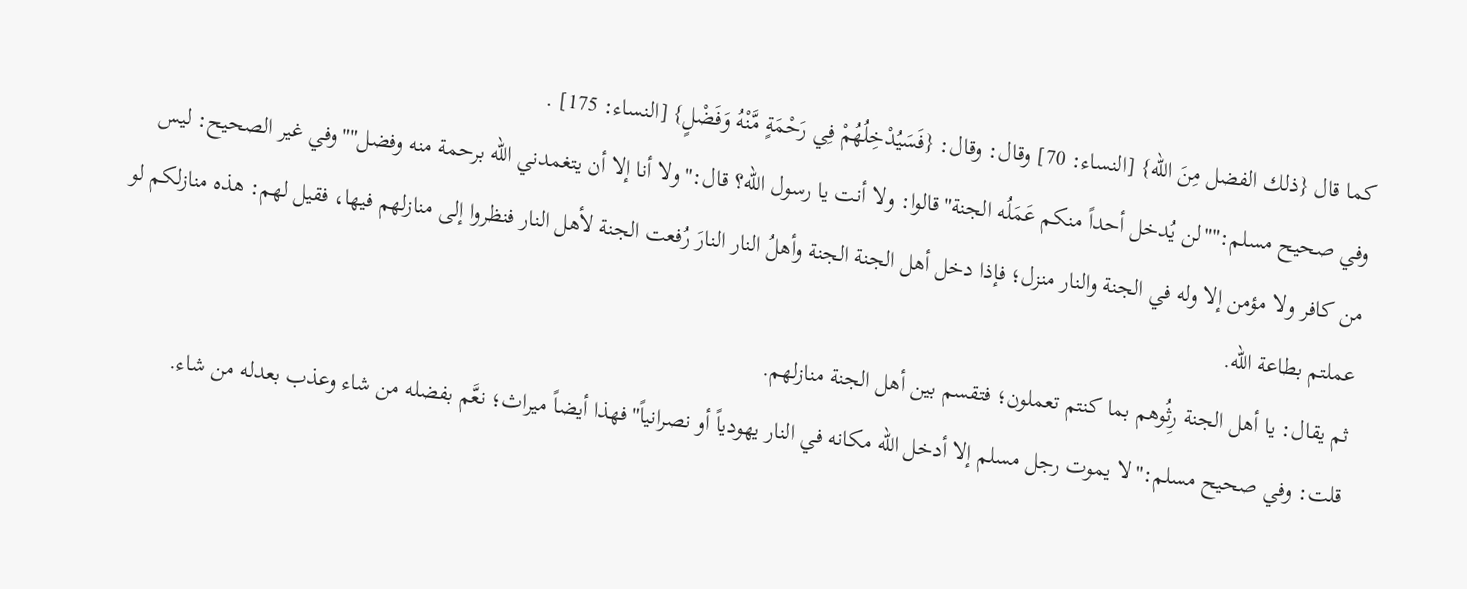كما قال {ذلك الفضل مِنَ الله} [النساء: 70] وقال: وقال: {فَسَيُدْخِلُهُمْ فِي رَحْمَةٍ مَّنْهُ وَفَضْلٍ} [النساء: 175] .
وفي صحيح مسلم:""لن يُدخل أحداً منكم عَمَلُه الجنة"قالوا: ولا أنت يا رسول الله؟ قال:"ولا أنا إلا أن يتغمدني الله برحمة منه وفضل""وفي غير الصحيح: ليس من كافر ولا مؤمن إلا وله في الجنة والنار منزل؛ فإذا دخل أهل الجنة الجنة وأهلُ النار النارَ رُفعت الجنة لأهل النار فنظروا إلى منازلهم فيها، فقيل لهم: هذه منازلكم لو عملتم بطاعة الله.
ثم يقال: يا أهل الجنة رِثُوهم بما كنتم تعملون؛ فتقسم بين أهل الجنة منازلهم.
قلت: وفي صحيح مسلم:"لا يموت رجل مسلم إلا أدخل الله مكانه في النار يهودياً أو نصرانياً"فهذا أيضاً ميراث؛ نعَّم بفضله من شاء وعذب بعدله من شاء.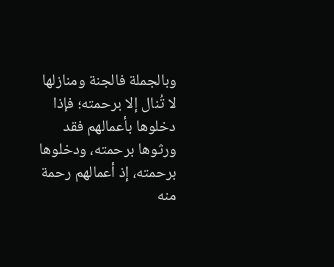وبالجملة فالجنة ومنازلها لا تُنال إلا برحمته؛ فإذا دخلوها بأعمالهم فقد ورثوها برحمته، ودخلوها برحمته، إذ أعمالهم رحمة منه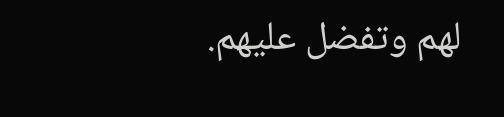لهم وتفضل عليهم.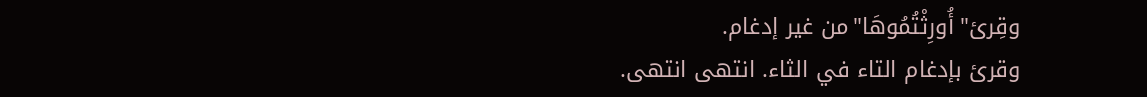وقِرئ"أُورِثْتُمُوهَا"من غير إدغام.
وقرئ بإدغام التاء في الثاء. انتهى انتهى.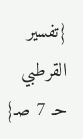{تفسير القرطبي حـ 7 صـ}